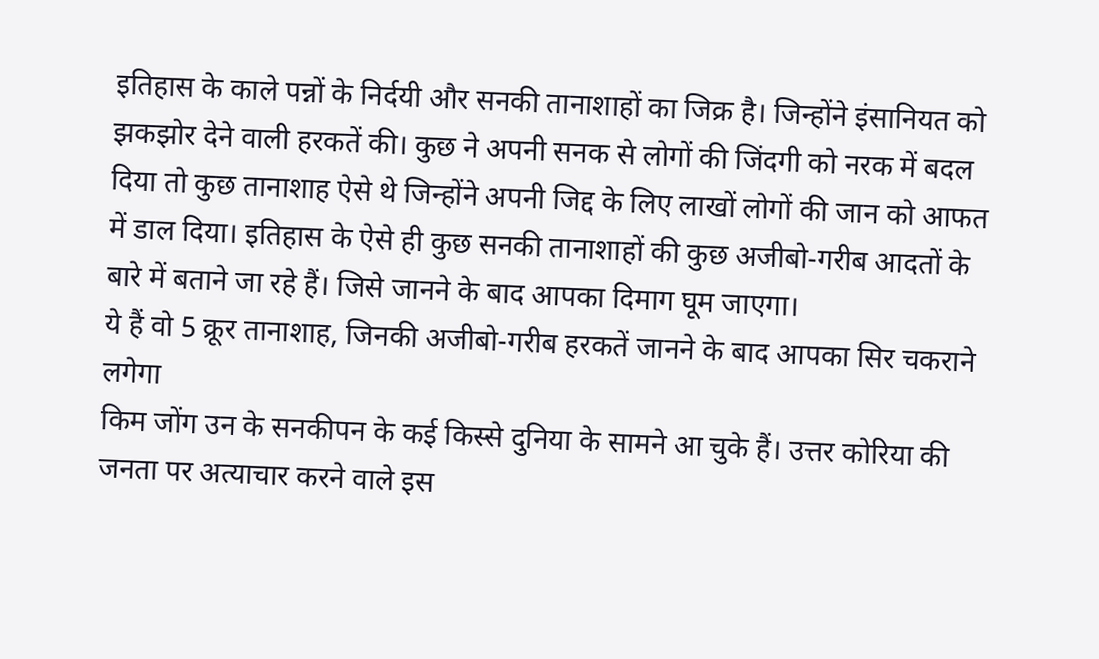इतिहास के काले पन्नों के निर्दयी और सनकी तानाशाहों का जिक्र है। जिन्होंने इंसानियत को झकझोर देने वाली हरकतें की। कुछ ने अपनी सनक से लोगों की जिंदगी को नरक में बदल दिया तो कुछ तानाशाह ऐसे थे जिन्होंने अपनी जिद्द के लिए लाखों लोगों की जान को आफत में डाल दिया। इतिहास के ऐसे ही कुछ सनकी तानाशाहों की कुछ अजीबो-गरीब आदतों के बारे में बताने जा रहे हैं। जिसे जानने के बाद आपका दिमाग घूम जाएगा।
ये हैं वो 5 क्रूर तानाशाह, जिनकी अजीबो-गरीब हरकतें जानने के बाद आपका सिर चकराने लगेगा
किम जोंग उन के सनकीपन के कई किस्से दुनिया के सामने आ चुके हैं। उत्तर कोरिया की जनता पर अत्याचार करने वाले इस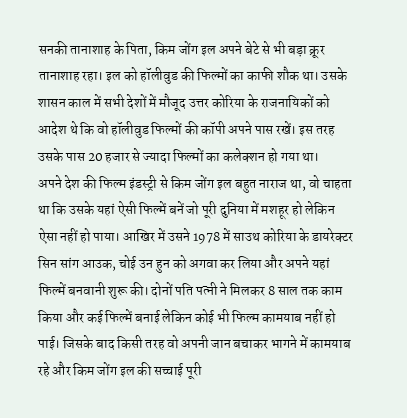सनकी तानाशाह के पिता, किम जोंग इल अपने बेटे से भी बड़ा क्रूर तानाशाह रहा। इल को हॉलीवुड की फिल्मों का काफी शौक था। उसके शासन काल में सभी देशों में मौजूद उत्तर कोरिया के राजनायिकों को आदेश थे कि वो हॉलीवुड फिल्मों की कॉपी अपने पास रखें। इस तरह उसके पास 20 हजार से ज्यादा फिल्मों का कलेक्शन हो गया था।
अपने देश की फिल्म इंडस्ट्री से किम जोंग इल बहुत नाराज था, वो चाहता था कि उसके यहां ऐसी फिल्में बनें जो पूरी दुनिया में मशहूर हो लेकिन ऐसा नहीं हो पाया। आखिर में उसने 1978 में साउथ कोरिया के डायरेक्टर सिन सांग आउक, चोई उन हुन को अगवा कर लिया और अपने यहां फिल्में बनवानी शुरू की। दोनों पति पत्नी ने मिलकर 8 साल तक काम किया और कई फिल्में बनाई लेकिन कोई भी फिल्म कामयाब नहीं हो पाई। जिसके बाद किसी तरह वो अपनी जान बचाकर भागने में कामयाब रहे और किम जोंग इल की सच्चाई पूरी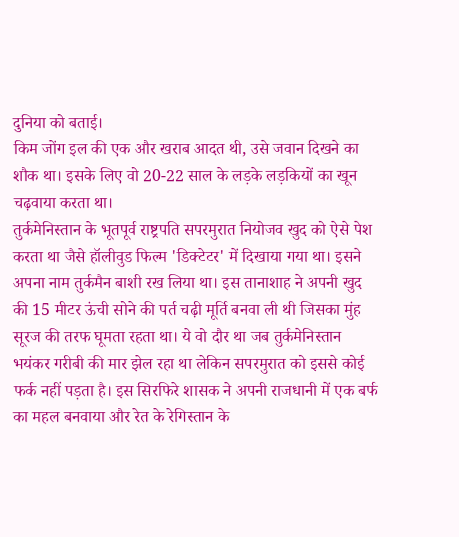दुनिया को बताई।
किम जोंग इल की एक और खराब आदत थी, उसे जवान दिखने का शौक था। इसके लिए वो 20-22 साल के लड़के लड़कियों का खून चढ़वाया करता था।
तुर्कमेनिस्तान के भूतपूर्व राष्ट्रपति सपरमुरात नियोजव खुद को ऐसे पेश करता था जैसे हॉलीवुड फिल्म 'डिक्टेटर' में दिखाया गया था। इसने अपना नाम तुर्कमैन बाशी रख लिया था। इस तानाशाह ने अपनी खुद की 15 मीटर ऊंची सोने की पर्त चढ़ी मूर्ति बनवा ली थी जिसका मुंह सूरज की तरफ घूमता रहता था। ये वो दौर था जब तुर्कमेनिस्तान भयंकर गरीबी की मार झेल रहा था लेकिन सपरमुरात को इससे कोई फर्क नहीं पड़ता है। इस सिरफिरे शासक ने अपनी राजधानी में एक बर्फ का महल बनवाया और रेत के रेगिस्तान के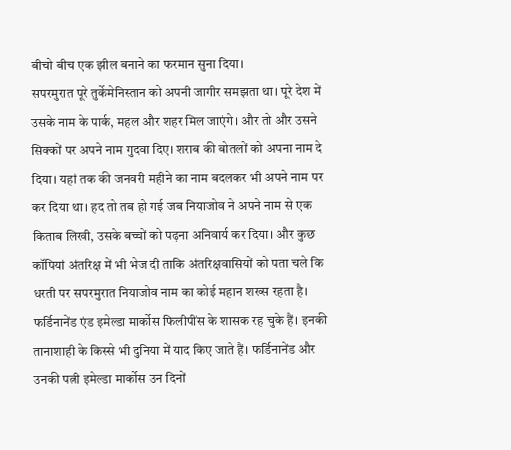बीचो बीच एक झील बनाने का फरमान सुना दिया।
सपरमुरात पूरे तुर्केमेनिस्तान को अपनी जागीर समझता था। पूरे देश में उसके नाम के पार्क, महल और शहर मिल जाएंगे। और तो और उसने सिक्कों पर अपने नाम गुदवा दिए। शराब की बोतलों को अपना नाम दे दिया। यहां तक की जनवरी महीने का नाम बदलकर भी अपने नाम पर कर दिया था। हद तो तब हो गई जब नियाजोव ने अपने नाम से एक किताब लिखी, उसके बच्चों को पढ़ना अनिवार्य कर दिया। और कुछ कॉपियां अंतरिक्ष में भी भेज दी ताकि अंतरिक्षवासियों को पता चले कि धरती पर सपरमुरात नियाजोव नाम का कोई महान शख्स रहता है।
फर्डिनानेंड एंड इमेल्डा मार्कोस फिलीपींस के शासक रह चुके हैं। इनकी तानाशाही के किस्से भी दुनिया में याद किए जाते हैं। फर्डिनानेंड और उनकी पत्नी इमेल्डा मार्कोस उन दिनों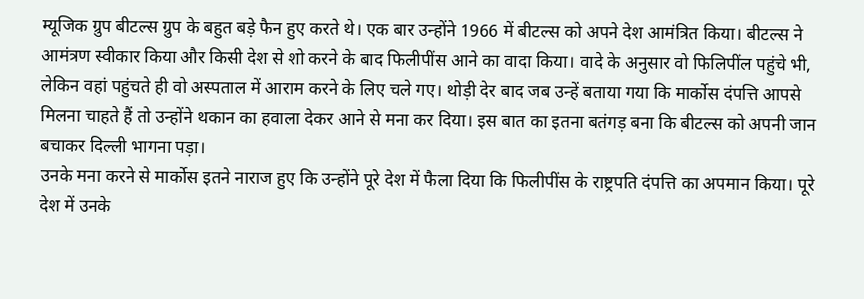म्यूजिक ग्रुप बीटल्स ग्रुप के बहुत बड़े फैन हुए करते थे। एक बार उन्होंने 1966 में बीटल्स को अपने देश आमंत्रित किया। बीटल्स ने आमंत्रण स्वीकार किया और किसी देश से शो करने के बाद फिलीपींस आने का वादा किया। वादे के अनुसार वो फिलिपींल पहुंचे भी, लेकिन वहां पहुंचते ही वो अस्पताल में आराम करने के लिए चले गए। थोड़ी देर बाद जब उन्हें बताया गया कि मार्कोस दंपत्ति आपसे मिलना चाहते हैं तो उन्होंने थकान का हवाला देकर आने से मना कर दिया। इस बात का इतना बतंगड़ बना कि बीटल्स को अपनी जान बचाकर दिल्ली भागना पड़ा।
उनके मना करने से मार्कोस इतने नाराज हुए कि उन्होंने पूरे देश में फैला दिया कि फिलीपींस के राष्ट्रपति दंपत्ति का अपमान किया। पूरे देश में उनके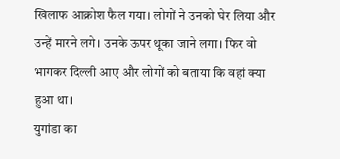खिलाफ आक्रोश फैल गया। लोगों ने उनको घेर लिया और उन्हें मारने लगे। उनके ऊपर थूका जाने लगा। फिर वो भागकर दिल्ली आए और लोगों को बताया कि वहां क्या हुआ था।
युगांडा का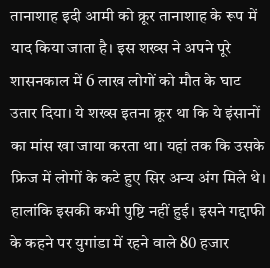तानाशाह इदी आमी को क्रूर तानाशाह के रूप में याद किया जाता है। इस शख्स ने अपने पूरे शासनकाल में 6 लाख लोगों को मौत के घाट उतार दिया। ये शख्स इतना क्रूर था कि ये इंसानों का मांस खा जाया करता था। यहां तक कि उसके फ्रिज में लोगों के कटे हुए सिर अन्य अंग मिले थे। हालांकि इसकी कभी पुष्टि नहीं हुई। इसने गद्दाफी के कहने पर युगांडा में रहने वाले 80 हजार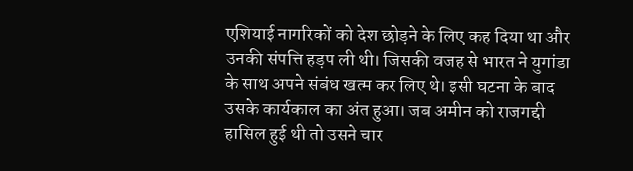एशियाई नागरिकों को देश छोड़ने के लिए कह दिया था और उनकी संपत्ति हड़प ली थी। जिसकी वजह से भारत ने युगांडा के साथ अपने संबंध खत्म कर लिए थे। इसी घटना के बाद उसके कार्यकाल का अंत हुआ। जब अमीन को राजगद्दी हासिल हुई थी तो उसने चार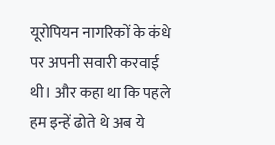यूरोपियन नागरिकों के कंधे पर अपनी सवारी करवाई थी। और कहा था कि पहले हम इन्हें ढोते थे अब ये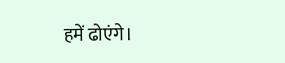हमें ढोएंगे।